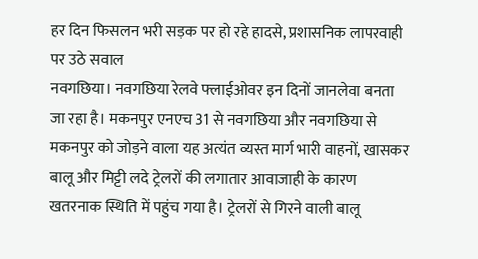हर दिन फिसलन भरी सड़क पर हो रहे हादसे, प्रशासनिक लापरवाही पर उठे सवाल
नवगछिया। नवगछिया रेलवे फ्लाईओवर इन दिनों जानलेवा बनता जा रहा है। मकनपुर एनएच 31 से नवगछिया और नवगछिया से मकनपुर को जोड़ने वाला यह अत्यंत व्यस्त मार्ग भारी वाहनों, खासकर बालू और मिट्टी लदे ट्रेलरों की लगातार आवाजाही के कारण खतरनाक स्थिति में पहुंच गया है। ट्रेलरों से गिरने वाली बालू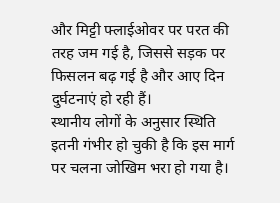और मिट्टी फ्लाईओवर पर परत की तरह जम गई है, जिससे सड़क पर फिसलन बढ़ गई है और आए दिन दुर्घटनाएं हो रही हैं।
स्थानीय लोगों के अनुसार स्थिति इतनी गंभीर हो चुकी है कि इस मार्ग पर चलना जोखिम भरा हो गया है।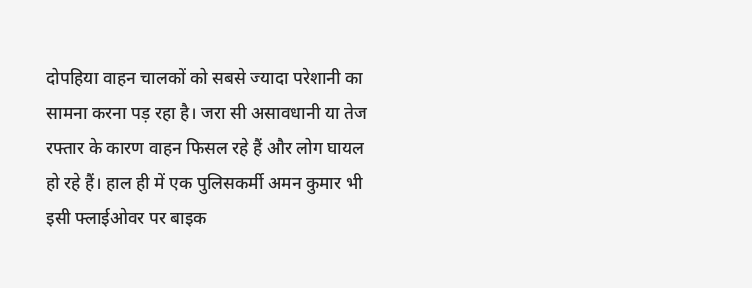दोपहिया वाहन चालकों को सबसे ज्यादा परेशानी का सामना करना पड़ रहा है। जरा सी असावधानी या तेज रफ्तार के कारण वाहन फिसल रहे हैं और लोग घायल हो रहे हैं। हाल ही में एक पुलिसकर्मी अमन कुमार भी इसी फ्लाईओवर पर बाइक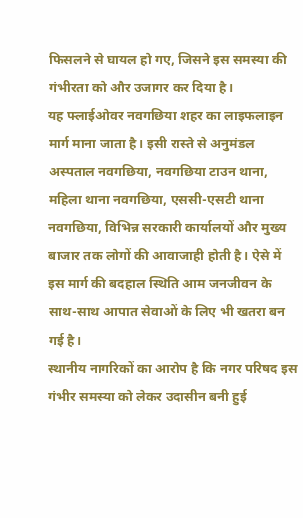फिसलने से घायल हो गए, जिसने इस समस्या की गंभीरता को और उजागर कर दिया है।
यह फ्लाईओवर नवगछिया शहर का लाइफलाइन मार्ग माना जाता है। इसी रास्ते से अनुमंडल अस्पताल नवगछिया, नवगछिया टाउन थाना, महिला थाना नवगछिया, एससी-एसटी थाना नवगछिया, विभिन्न सरकारी कार्यालयों और मुख्य बाजार तक लोगों की आवाजाही होती है। ऐसे में इस मार्ग की बदहाल स्थिति आम जनजीवन के साथ-साथ आपात सेवाओं के लिए भी खतरा बन गई है।
स्थानीय नागरिकों का आरोप है कि नगर परिषद इस गंभीर समस्या को लेकर उदासीन बनी हुई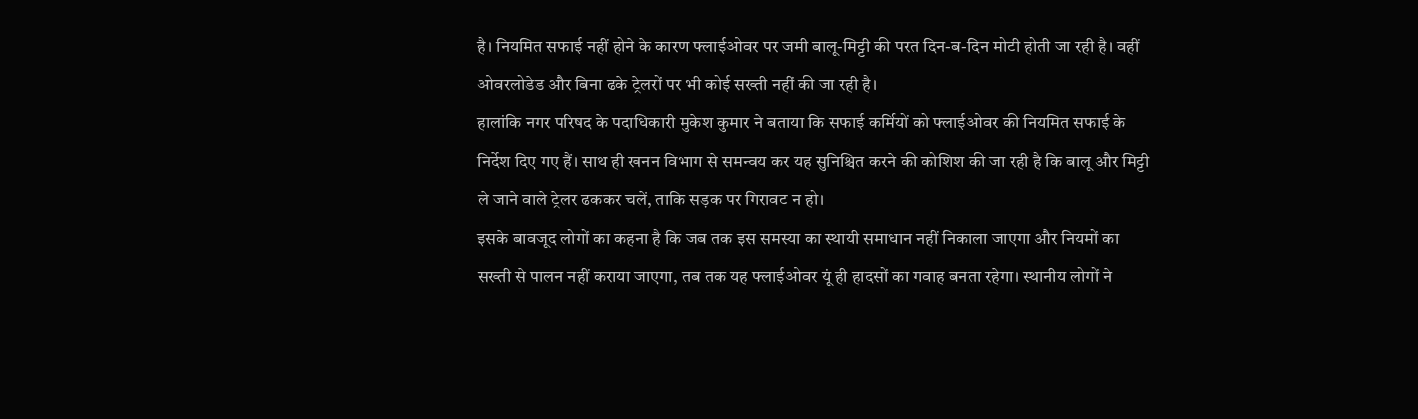है। नियमित सफाई नहीं होने के कारण फ्लाईओवर पर जमी बालू-मिट्टी की परत दिन-ब-दिन मोटी होती जा रही है। वहीं ओवरलोडेड और बिना ढके ट्रेलरों पर भी कोई सख्ती नहीं की जा रही है।
हालांकि नगर परिषद के पदाधिकारी मुकेश कुमार ने बताया कि सफाई कर्मियों को फ्लाईओवर की नियमित सफाई के निर्देश दिए गए हैं। साथ ही खनन विभाग से समन्वय कर यह सुनिश्चित करने की कोशिश की जा रही है कि बालू और मिट्टी ले जाने वाले ट्रेलर ढककर चलें, ताकि सड़क पर गिरावट न हो।
इसके बावजूद लोगों का कहना है कि जब तक इस समस्या का स्थायी समाधान नहीं निकाला जाएगा और नियमों का सख्ती से पालन नहीं कराया जाएगा, तब तक यह फ्लाईओवर यूं ही हादसों का गवाह बनता रहेगा। स्थानीय लोगों ने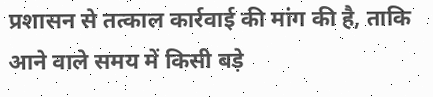प्रशासन से तत्काल कार्रवाई की मांग की है, ताकि आने वाले समय में किसी बड़े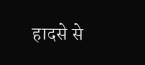हादसे से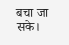बचा जा सके।